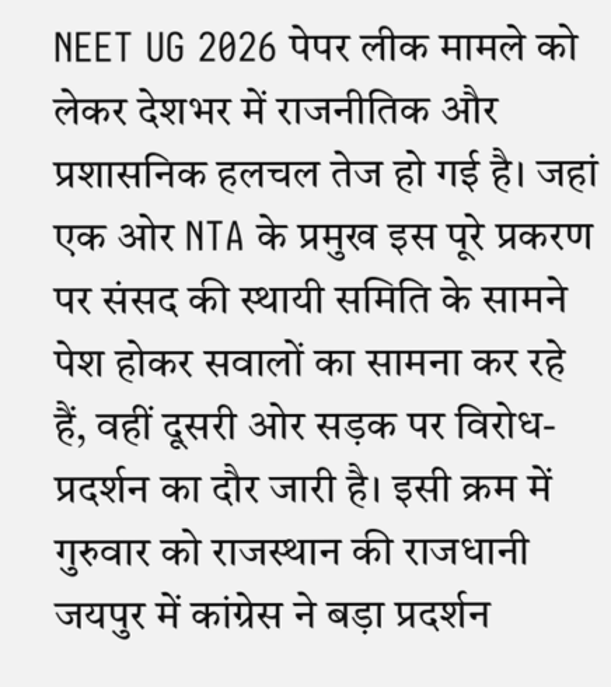NEET UG 2026 पेपर लीक मामले को लेकर देशभर में राजनीतिक और प्रशासनिक हलचल तेज हो गई है। जहां एक ओर NTA के प्रमुख इस पूरे प्रकरण पर संसद की स्थायी समिति के सामने पेश होकर सवालों का सामना कर रहे हैं, वहीं दूसरी ओर सड़क पर विरोध-प्रदर्शन का दौर जारी है। इसी क्रम में गुरुवार को राजस्थान की राजधानी जयपुर में कांग्रेस ने बड़ा प्रदर्शन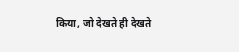किया, जो देखते ही देखते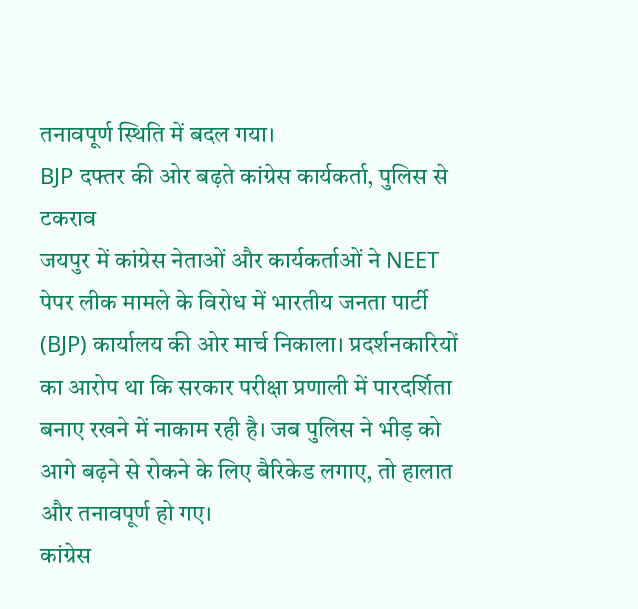तनावपूर्ण स्थिति में बदल गया।
BJP दफ्तर की ओर बढ़ते कांग्रेस कार्यकर्ता, पुलिस से टकराव
जयपुर में कांग्रेस नेताओं और कार्यकर्ताओं ने NEET पेपर लीक मामले के विरोध में भारतीय जनता पार्टी (BJP) कार्यालय की ओर मार्च निकाला। प्रदर्शनकारियों का आरोप था कि सरकार परीक्षा प्रणाली में पारदर्शिता बनाए रखने में नाकाम रही है। जब पुलिस ने भीड़ को आगे बढ़ने से रोकने के लिए बैरिकेड लगाए, तो हालात और तनावपूर्ण हो गए।
कांग्रेस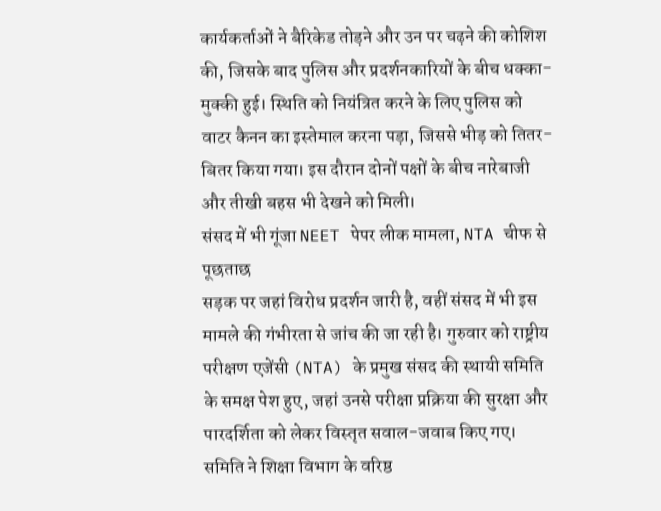कार्यकर्ताओं ने बैरिकेड तोड़ने और उन पर चढ़ने की कोशिश की, जिसके बाद पुलिस और प्रदर्शनकारियों के बीच धक्का-मुक्की हुई। स्थिति को नियंत्रित करने के लिए पुलिस को वाटर कैनन का इस्तेमाल करना पड़ा, जिससे भीड़ को तितर-बितर किया गया। इस दौरान दोनों पक्षों के बीच नारेबाजी और तीखी बहस भी देखने को मिली।
संसद में भी गूंजा NEET पेपर लीक मामला, NTA चीफ से पूछताछ
सड़क पर जहां विरोध प्रदर्शन जारी है, वहीं संसद में भी इस मामले की गंभीरता से जांच की जा रही है। गुरुवार को राष्ट्रीय परीक्षण एजेंसी (NTA) के प्रमुख संसद की स्थायी समिति के समक्ष पेश हुए, जहां उनसे परीक्षा प्रक्रिया की सुरक्षा और पारदर्शिता को लेकर विस्तृत सवाल-जवाब किए गए।
समिति ने शिक्षा विभाग के वरिष्ठ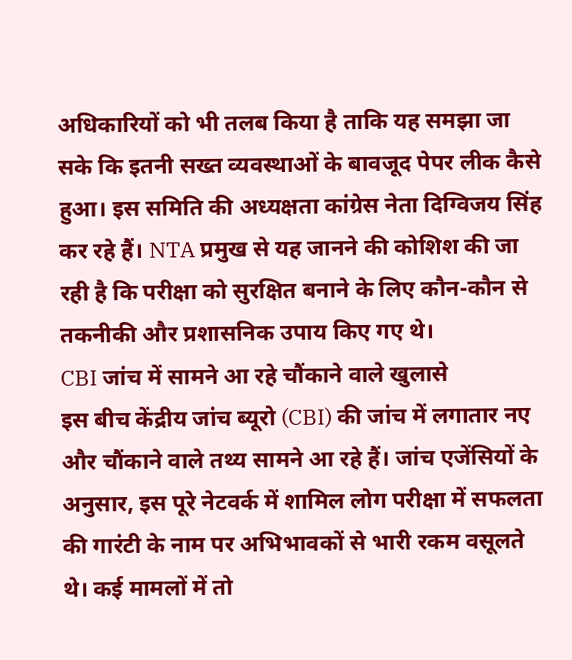अधिकारियों को भी तलब किया है ताकि यह समझा जा सके कि इतनी सख्त व्यवस्थाओं के बावजूद पेपर लीक कैसे हुआ। इस समिति की अध्यक्षता कांग्रेस नेता दिग्विजय सिंह कर रहे हैं। NTA प्रमुख से यह जानने की कोशिश की जा रही है कि परीक्षा को सुरक्षित बनाने के लिए कौन-कौन से तकनीकी और प्रशासनिक उपाय किए गए थे।
CBI जांच में सामने आ रहे चौंकाने वाले खुलासे
इस बीच केंद्रीय जांच ब्यूरो (CBI) की जांच में लगातार नए और चौंकाने वाले तथ्य सामने आ रहे हैं। जांच एजेंसियों के अनुसार, इस पूरे नेटवर्क में शामिल लोग परीक्षा में सफलता की गारंटी के नाम पर अभिभावकों से भारी रकम वसूलते थे। कई मामलों में तो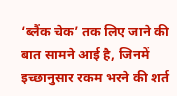‘ब्लैंक चेक’ तक लिए जाने की बात सामने आई है, जिनमें इच्छानुसार रकम भरने की शर्त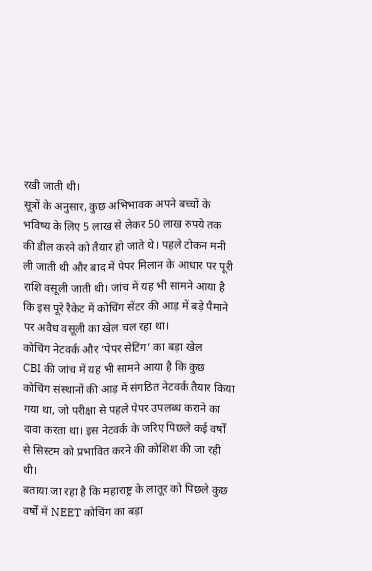रखी जाती थी।
सूत्रों के अनुसार, कुछ अभिभावक अपने बच्चों के भविष्य के लिए 5 लाख से लेकर 50 लाख रुपये तक की डील करने को तैयार हो जाते थे। पहले टोकन मनी ली जाती थी और बाद में पेपर मिलान के आधार पर पूरी राशि वसूली जाती थी। जांच में यह भी सामने आया है कि इस पूरे रैकेट में कोचिंग सेंटर की आड़ में बड़े पैमाने पर अवैध वसूली का खेल चल रहा था।
कोचिंग नेटवर्क और ‘पेपर सेटिंग’ का बड़ा खेल
CBI की जांच में यह भी सामने आया है कि कुछ कोचिंग संस्थानों की आड़ में संगठित नेटवर्क तैयार किया गया था, जो परीक्षा से पहले पेपर उपलब्ध कराने का दावा करता था। इस नेटवर्क के जरिए पिछले कई वर्षों से सिस्टम को प्रभावित करने की कोशिश की जा रही थी।
बताया जा रहा है कि महाराष्ट्र के लातूर को पिछले कुछ वर्षों में NEET कोचिंग का बड़ा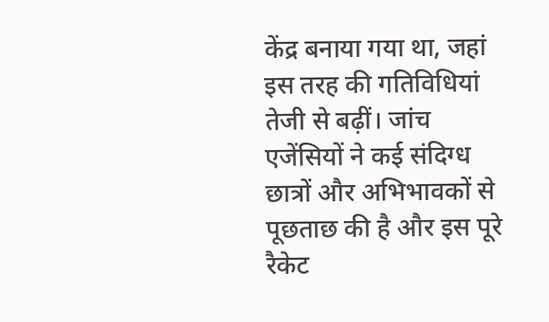केंद्र बनाया गया था, जहां इस तरह की गतिविधियां तेजी से बढ़ीं। जांच एजेंसियों ने कई संदिग्ध छात्रों और अभिभावकों से पूछताछ की है और इस पूरे रैकेट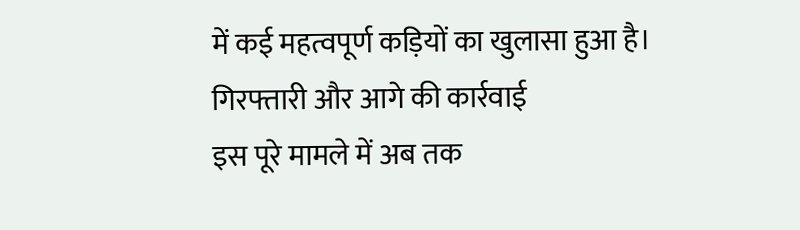में कई महत्वपूर्ण कड़ियों का खुलासा हुआ है।
गिरफ्तारी और आगे की कार्रवाई
इस पूरे मामले में अब तक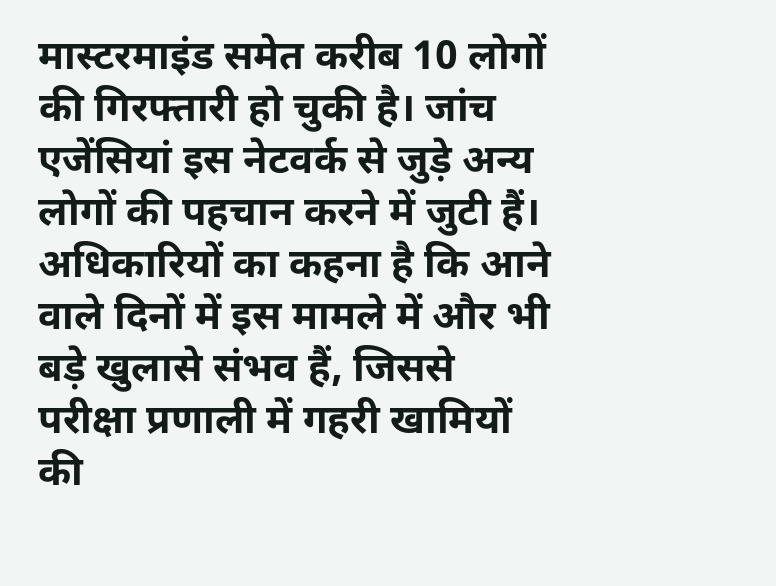मास्टरमाइंड समेत करीब 10 लोगों की गिरफ्तारी हो चुकी है। जांच एजेंसियां इस नेटवर्क से जुड़े अन्य लोगों की पहचान करने में जुटी हैं। अधिकारियों का कहना है कि आने वाले दिनों में इस मामले में और भी बड़े खुलासे संभव हैं, जिससे परीक्षा प्रणाली में गहरी खामियों की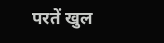परतें खुल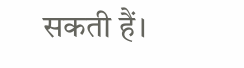सकती हैं।